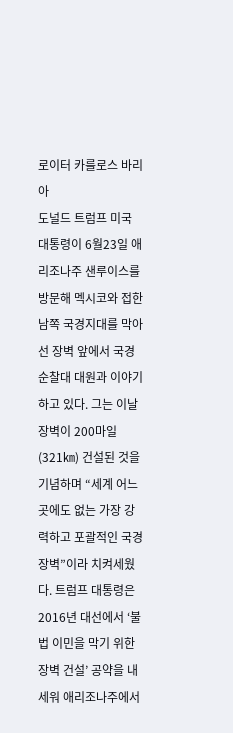로이터 카를로스 바리아
도널드 트럼프 미국 대통령이 6월23일 애리조나주 샌루이스를 방문해 멕시코와 접한 남쪽 국경지대를 막아선 장벽 앞에서 국경순찰대 대원과 이야기하고 있다. 그는 이날 장벽이 200마일(321㎞) 건설된 것을 기념하며 “세계 어느 곳에도 없는 가장 강력하고 포괄적인 국경 장벽”이라 치켜세웠다. 트럼프 대통령은 2016년 대선에서 ‘불법 이민을 막기 위한 장벽 건설’ 공약을 내세워 애리조나주에서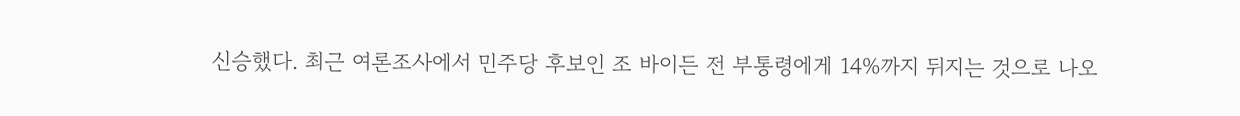신승했다. 최근 여론조사에서 민주당 후보인 조 바이든 전 부통령에게 14%까지 뒤지는 것으로 나오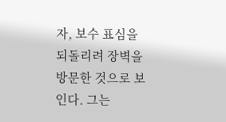자, 보수 표심을 되돌리려 장벽을 방문한 것으로 보인다. 그는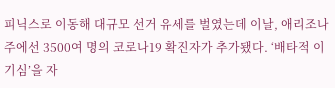피닉스로 이동해 대규모 선거 유세를 벌였는데 이날, 애리조나주에선 3500여 명의 코로나19 확진자가 추가됐다. ‘배타적 이기심’을 자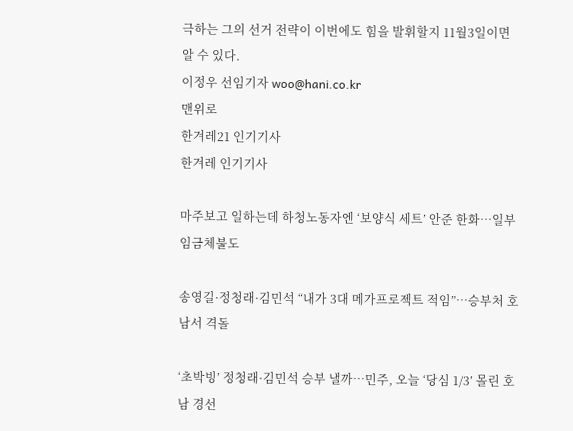극하는 그의 선거 전략이 이번에도 힘을 발휘할지 11월3일이면 알 수 있다.
이정우 선임기자 woo@hani.co.kr
맨위로
한겨레21 인기기사
한겨레 인기기사

마주보고 일하는데 하청노동자엔 ‘보양식 세트’ 안준 한화…일부 임금체불도

송영길·정청래·김민석 “내가 3대 메가프로젝트 적임”…승부처 호남서 격돌

‘초박빙’ 정청래·김민석 승부 낼까…민주, 오늘 ‘당심 1/3’ 몰린 호남 경선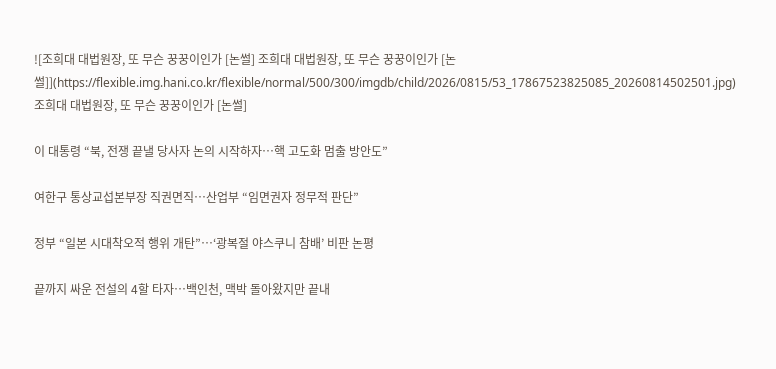![조희대 대법원장, 또 무슨 꿍꿍이인가 [논썰] 조희대 대법원장, 또 무슨 꿍꿍이인가 [논썰]](https://flexible.img.hani.co.kr/flexible/normal/500/300/imgdb/child/2026/0815/53_17867523825085_20260814502501.jpg)
조희대 대법원장, 또 무슨 꿍꿍이인가 [논썰]

이 대통령 “북, 전쟁 끝낼 당사자 논의 시작하자…핵 고도화 멈출 방안도”

여한구 통상교섭본부장 직권면직…산업부 “임면권자 정무적 판단”

정부 “일본 시대착오적 행위 개탄”…‘광복절 야스쿠니 참배’ 비판 논평

끝까지 싸운 전설의 4할 타자…백인천, 맥박 돌아왔지만 끝내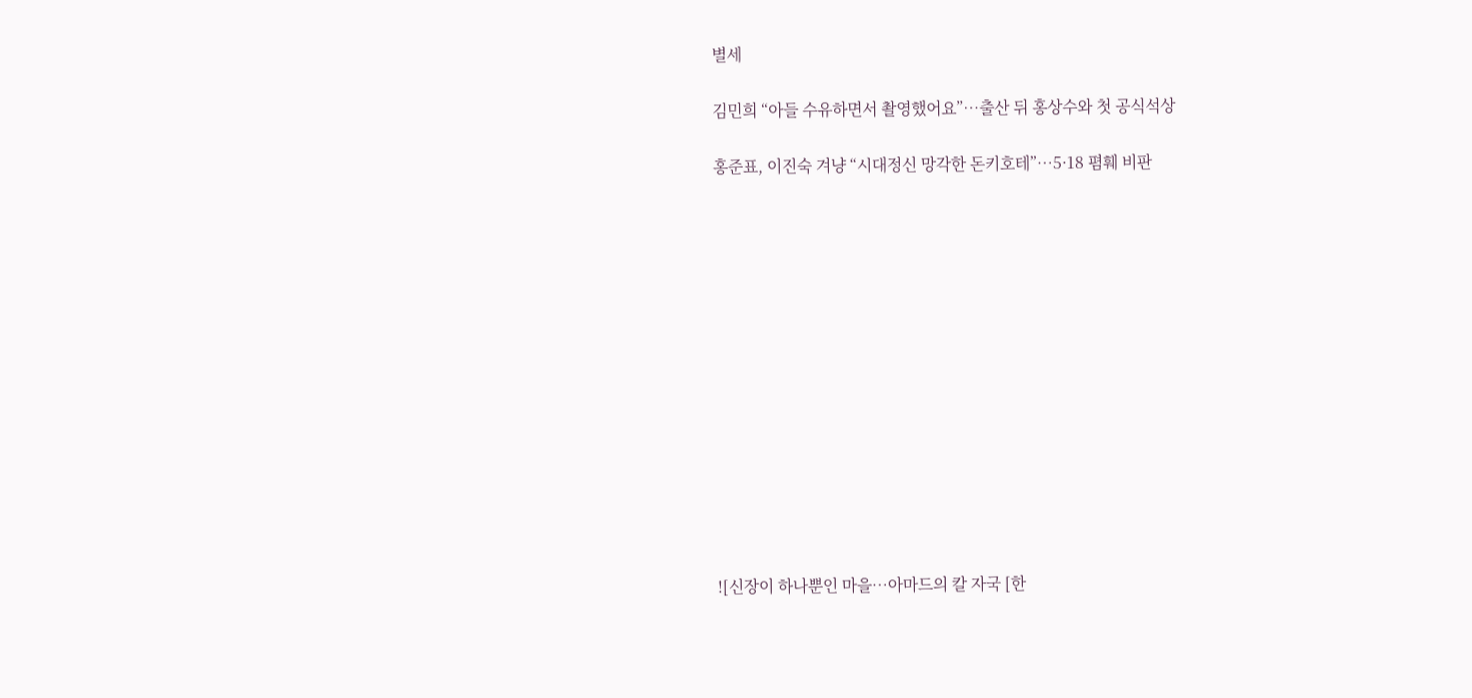별세

김민희 “아들 수유하면서 촬영했어요”…출산 뒤 홍상수와 첫 공식석상

홍준표, 이진숙 겨냥 “시대정신 망각한 돈키호테”…5·18 폄훼 비판














![신장이 하나뿐인 마을…아마드의 칼 자국 [한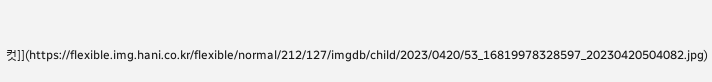컷]](https://flexible.img.hani.co.kr/flexible/normal/212/127/imgdb/child/2023/0420/53_16819978328597_20230420504082.jpg)